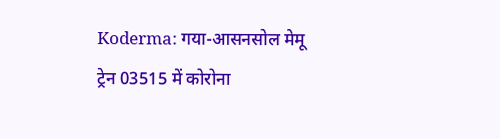Koderma: गया-आसनसोल मेमू ट्रेन 03515 में कोरोना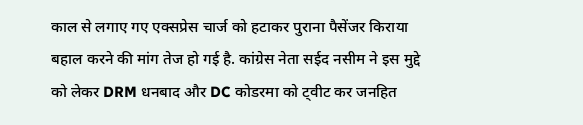काल से लगाए गए एक्सप्रेस चार्ज को हटाकर पुराना पैसेंजर किराया बहाल करने की मांग तेज हो गई है. कांग्रेस नेता सईद नसीम ने इस मुद्दे को लेकर DRM धनबाद और DC कोडरमा को ट्वीट कर जनहित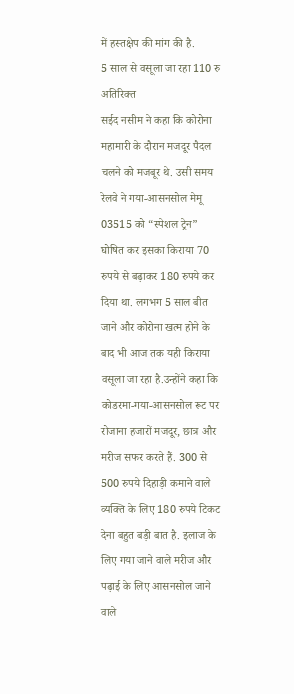में हस्तक्षेप की मांग की है.
5 साल से वसूला जा रहा 110 रु अतिरिक्त
सईद नसीम ने कहा कि कोरोना महामारी के दौरान मजदूर पैदल चलने को मजबूर थे. उसी समय रेलवे ने गया-आसनसोल मेमू 03515 को “स्पेशल ट्रेन” घोषित कर इसका किराया 70 रुपये से बढ़ाकर 180 रुपये कर दिया था. लगभग 5 साल बीत जाने और कोरोना खत्म होने के बाद भी आज तक यही किराया वसूला जा रहा है.उन्होंने कहा कि कोडरमा-गया-आसनसोल रूट पर रोजाना हजारों मजदूर, छात्र और मरीज सफर करते हैं. 300 से 500 रुपये दिहाड़ी कमाने वाले व्यक्ति के लिए 180 रुपये टिकट देना बहुत बड़ी बात है. इलाज के लिए गया जाने वाले मरीज और पढ़ाई के लिए आसनसोल जाने वाले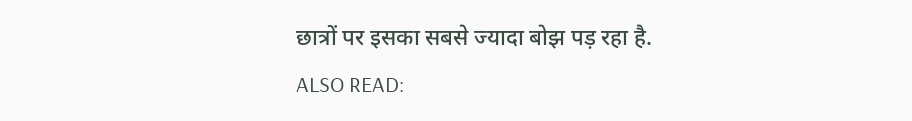छात्रों पर इसका सबसे ज्यादा बोझ पड़ रहा है.
ALSO READ: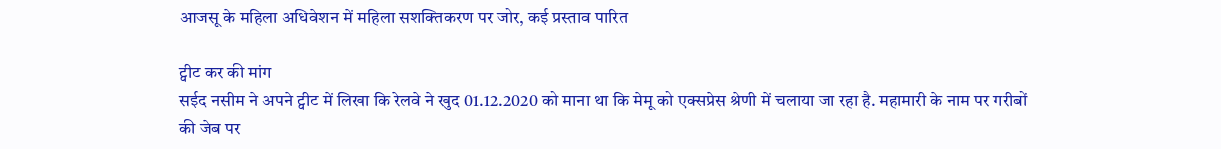आजसू के महिला अधिवेशन में महिला सशक्तिकरण पर जोर, कई प्रस्ताव पारित

ट्वीट कर की मांग
सईद नसीम ने अपने ट्वीट में लिखा कि रेलवे ने खुद 01.12.2020 को माना था कि मेमू को एक्सप्रेस श्रेणी में चलाया जा रहा है. महामारी के नाम पर गरीबों की जेब पर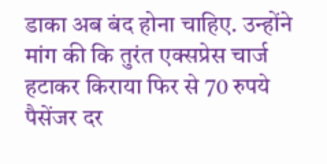डाका अब बंद होना चाहिए. उन्होंने मांग की कि तुरंत एक्सप्रेस चार्ज हटाकर किराया फिर से 70 रुपये पैसेंजर दर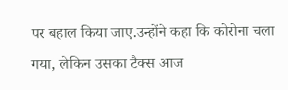पर बहाल किया जाए.उन्होंने कहा कि कोरोना चला गया, लेकिन उसका टैक्स आज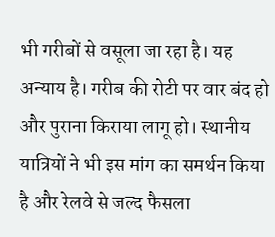भी गरीबों से वसूला जा रहा है। यह अन्याय है। गरीब की रोटी पर वार बंद हो और पुराना किराया लागू हो। स्थानीय यात्रियों ने भी इस मांग का समर्थन किया है और रेलवे से जल्द फैसला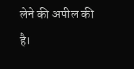लेने की अपील की है।